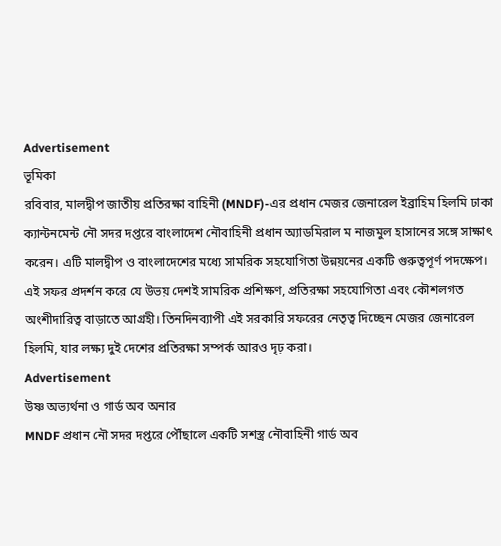Advertisement
ভূমিকা
রবিবার, মালদ্বীপ জাতীয় প্রতিরক্ষা বাহিনী (MNDF)-এর প্রধান মেজর জেনারেল ইব্রাহিম হিলমি ঢাকা ক্যান্টনমেন্ট নৌ সদর দপ্তরে বাংলাদেশ নৌবাহিনী প্রধান অ্যাডমিরাল ম নাজমুল হাসানের সঙ্গে সাক্ষাৎ করেন। এটি মালদ্বীপ ও বাংলাদেশের মধ্যে সামরিক সহযোগিতা উন্নয়নের একটি গুরুত্বপূর্ণ পদক্ষেপ।
এই সফর প্রদর্শন করে যে উভয় দেশই সামরিক প্রশিক্ষণ, প্রতিরক্ষা সহযোগিতা এবং কৌশলগত অংশীদারিত্ব বাড়াতে আগ্রহী। তিনদিনব্যাপী এই সরকারি সফরের নেতৃত্ব দিচ্ছেন মেজর জেনারেল হিলমি, যার লক্ষ্য দুই দেশের প্রতিরক্ষা সম্পর্ক আরও দৃঢ় করা।
Advertisement
উষ্ণ অভ্যর্থনা ও গার্ড অব অনার
MNDF প্রধান নৌ সদর দপ্তরে পৌঁছালে একটি সশস্ত্র নৌবাহিনী গার্ড অব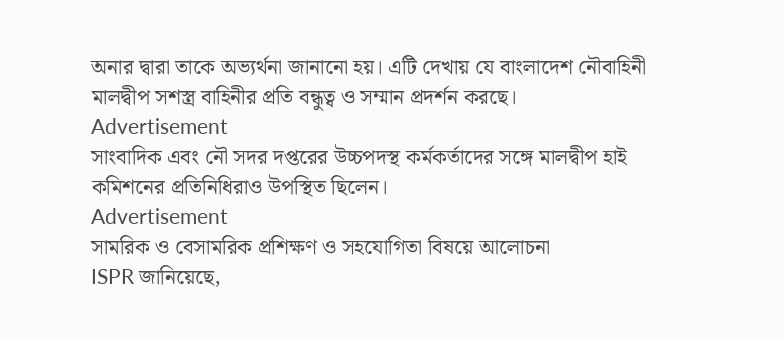অনার দ্বারা তাকে অভ্যর্থনা জানানো হয়। এটি দেখায় যে বাংলাদেশ নৌবাহিনী মালদ্বীপ সশস্ত্র বাহিনীর প্রতি বন্ধুত্ব ও সম্মান প্রদর্শন করছে।
Advertisement
সাংবাদিক এবং নৌ সদর দপ্তরের উচ্চপদস্থ কর্মকর্তাদের সঙ্গে মালদ্বীপ হাই কমিশনের প্রতিনিধিরাও উপস্থিত ছিলেন।
Advertisement
সামরিক ও বেসামরিক প্রশিক্ষণ ও সহযোগিতা বিষয়ে আলোচনা
ISPR জানিয়েছে,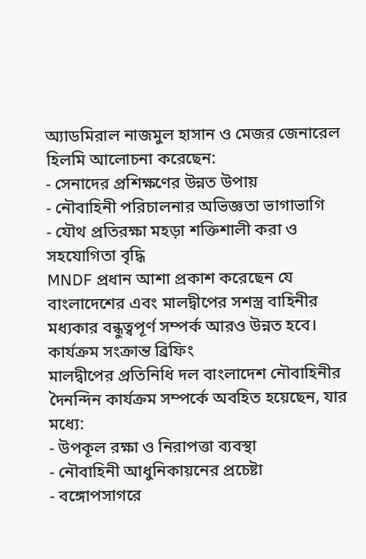অ্যাডমিরাল নাজমুল হাসান ও মেজর জেনারেল হিলমি আলোচনা করেছেন:
- সেনাদের প্রশিক্ষণের উন্নত উপায়
- নৌবাহিনী পরিচালনার অভিজ্ঞতা ভাগাভাগি
- যৌথ প্রতিরক্ষা মহড়া শক্তিশালী করা ও সহযোগিতা বৃদ্ধি
MNDF প্রধান আশা প্রকাশ করেছেন যে বাংলাদেশের এবং মালদ্বীপের সশস্ত্র বাহিনীর মধ্যকার বন্ধুত্বপূর্ণ সম্পর্ক আরও উন্নত হবে।
কার্যক্রম সংক্রান্ত ব্রিফিং
মালদ্বীপের প্রতিনিধি দল বাংলাদেশ নৌবাহিনীর দৈনন্দিন কার্যক্রম সম্পর্কে অবহিত হয়েছেন, যার মধ্যে:
- উপকূল রক্ষা ও নিরাপত্তা ব্যবস্থা
- নৌবাহিনী আধুনিকায়নের প্রচেষ্টা
- বঙ্গোপসাগরে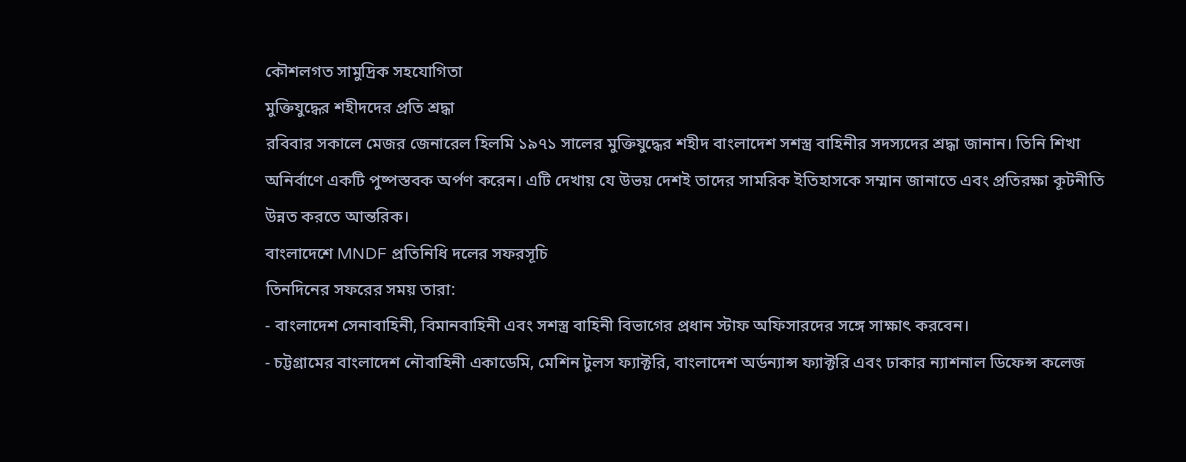কৌশলগত সামুদ্রিক সহযোগিতা
মুক্তিযুদ্ধের শহীদদের প্রতি শ্রদ্ধা
রবিবার সকালে মেজর জেনারেল হিলমি ১৯৭১ সালের মুক্তিযুদ্ধের শহীদ বাংলাদেশ সশস্ত্র বাহিনীর সদস্যদের শ্রদ্ধা জানান। তিনি শিখা অনির্বাণে একটি পুষ্পস্তবক অর্পণ করেন। এটি দেখায় যে উভয় দেশই তাদের সামরিক ইতিহাসকে সম্মান জানাতে এবং প্রতিরক্ষা কূটনীতি উন্নত করতে আন্তরিক।
বাংলাদেশে MNDF প্রতিনিধি দলের সফরসূচি
তিনদিনের সফরের সময় তারা:
- বাংলাদেশ সেনাবাহিনী, বিমানবাহিনী এবং সশস্ত্র বাহিনী বিভাগের প্রধান স্টাফ অফিসারদের সঙ্গে সাক্ষাৎ করবেন।
- চট্টগ্রামের বাংলাদেশ নৌবাহিনী একাডেমি, মেশিন টুলস ফ্যাক্টরি, বাংলাদেশ অর্ডন্যান্স ফ্যাক্টরি এবং ঢাকার ন্যাশনাল ডিফেন্স কলেজ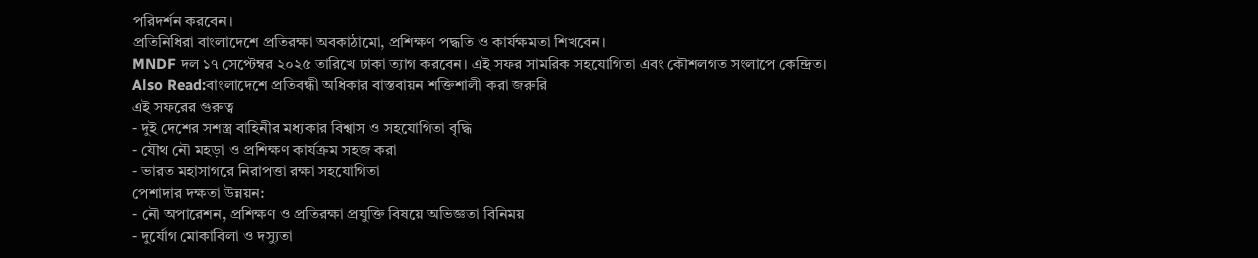পরিদর্শন করবেন।
প্রতিনিধিরা বাংলাদেশে প্রতিরক্ষা অবকাঠামো, প্রশিক্ষণ পদ্ধতি ও কার্যক্ষমতা শিখবেন।
MNDF দল ১৭ সেপ্টেম্বর ২০২৫ তারিখে ঢাকা ত্যাগ করবেন। এই সফর সামরিক সহযোগিতা এবং কৌশলগত সংলাপে কেন্দ্রিত।
Also Read:বাংলাদেশে প্রতিবন্ধী অধিকার বাস্তবায়ন শক্তিশালী করা জরুরি
এই সফরের গুরুত্ব
- দুই দেশের সশস্ত্র বাহিনীর মধ্যকার বিশ্বাস ও সহযোগিতা বৃদ্ধি
- যৌথ নৌ মহড়া ও প্রশিক্ষণ কার্যক্রম সহজ করা
- ভারত মহাসাগরে নিরাপত্তা রক্ষা সহযোগিতা
পেশাদার দক্ষতা উন্নয়ন:
- নৌ অপারেশন, প্রশিক্ষণ ও প্রতিরক্ষা প্রযুক্তি বিষয়ে অভিজ্ঞতা বিনিময়
- দুর্যোগ মোকাবিলা ও দস্যুতা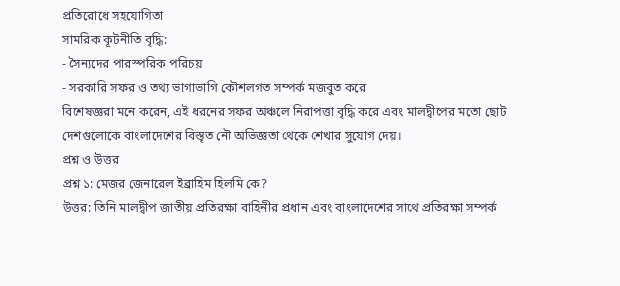প্রতিরোধে সহযোগিতা
সামরিক কূটনীতি বৃদ্ধি:
- সৈন্যদের পারস্পরিক পরিচয়
- সরকারি সফর ও তথ্য ভাগাভাগি কৌশলগত সম্পর্ক মজবুত করে
বিশেষজ্ঞরা মনে করেন, এই ধরনের সফর অঞ্চলে নিরাপত্তা বৃদ্ধি করে এবং মালদ্বীপের মতো ছোট দেশগুলোকে বাংলাদেশের বিস্তৃত নৌ অভিজ্ঞতা থেকে শেখার সুযোগ দেয়।
প্রশ্ন ও উত্তর
প্রশ্ন ১: মেজর জেনারেল ইব্রাহিম হিলমি কে?
উত্তর: তিনি মালদ্বীপ জাতীয় প্রতিরক্ষা বাহিনীর প্রধান এবং বাংলাদেশের সাথে প্রতিরক্ষা সম্পর্ক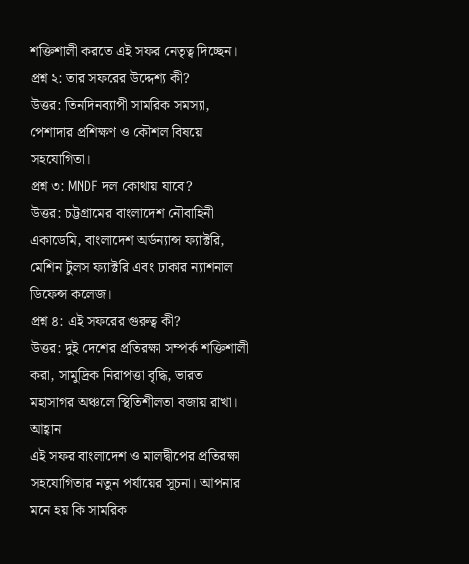শক্তিশালী করতে এই সফর নেতৃত্ব দিচ্ছেন।
প্রশ্ন ২: তার সফরের উদ্দেশ্য কী?
উত্তর: তিনদিনব্যাপী সামরিক সমস্যা, পেশাদার প্রশিক্ষণ ও কৌশল বিষয়ে সহযোগিতা।
প্রশ্ন ৩: MNDF দল কোথায় যাবে?
উত্তর: চট্টগ্রামের বাংলাদেশ নৌবাহিনী একাডেমি, বাংলাদেশ অর্ডন্যান্স ফ্যাক্টরি, মেশিন টুলস ফ্যাক্টরি এবং ঢাকার ন্যাশনাল ডিফেন্স কলেজ।
প্রশ্ন ৪: এই সফরের গুরুত্ব কী?
উত্তর: দুই দেশের প্রতিরক্ষা সম্পর্ক শক্তিশালী করা, সামুদ্রিক নিরাপত্তা বৃদ্ধি, ভারত মহাসাগর অঞ্চলে স্থিতিশীলতা বজায় রাখা।
আহ্বান
এই সফর বাংলাদেশ ও মালদ্বীপের প্রতিরক্ষা সহযোগিতার নতুন পর্যায়ের সূচনা। আপনার মনে হয় কি সামরিক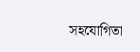সহযোগিতা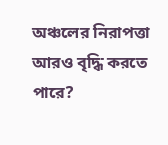অঞ্চলের নিরাপত্তা আরও বৃদ্ধি করতে পারে?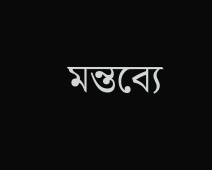মন্তব্যে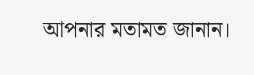আপনার মতামত জানান।